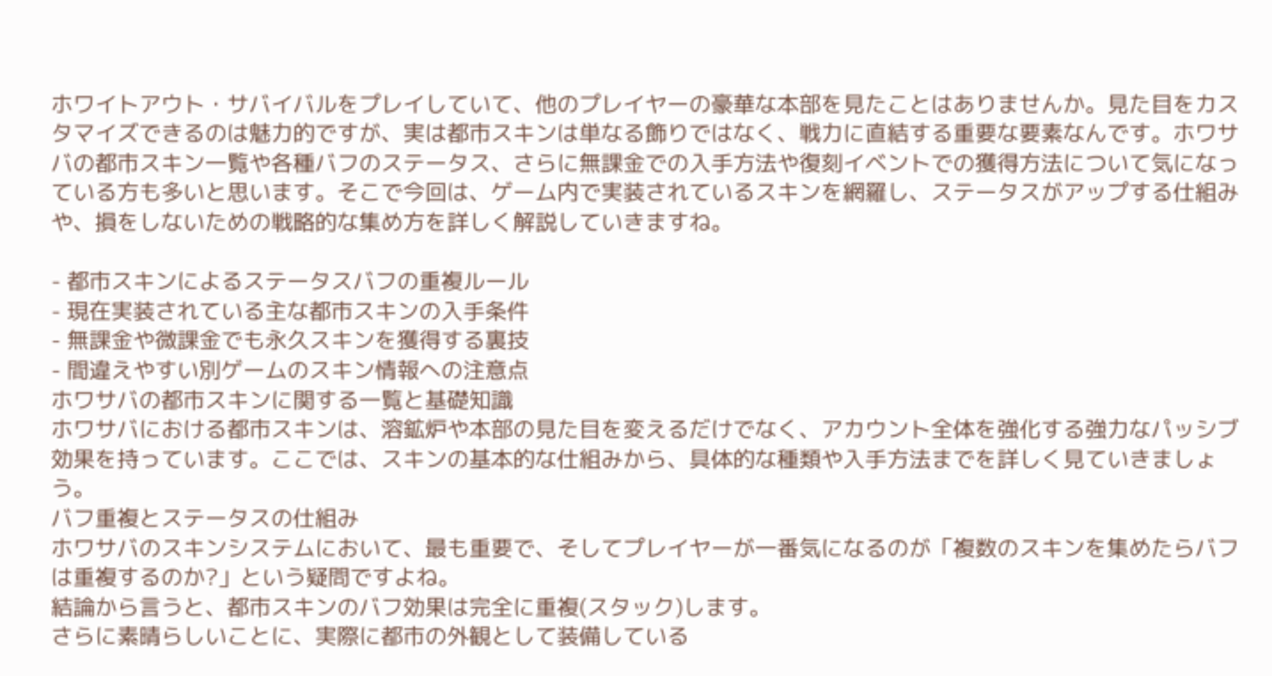ホワイトアウト・サバイバルをプレイしていて、他のプレイヤーの豪華な本部を見たことはありませんか。見た目をカスタマイズできるのは魅力的ですが、実は都市スキンは単なる飾りではなく、戦力に直結する重要な要素なんです。ホワサバの都市スキン一覧や各種バフのステータス、さらに無課金での入手方法や復刻イベントでの獲得方法について気になっている方も多いと思います。そこで今回は、ゲーム内で実装されているスキンを網羅し、ステータスがアップする仕組みや、損をしないための戦略的な集め方を詳しく解説していきますね。

- 都市スキンによるステータスバフの重複ルール
- 現在実装されている主な都市スキンの入手条件
- 無課金や微課金でも永久スキンを獲得する裏技
- 間違えやすい別ゲームのスキン情報への注意点
ホワサバの都市スキンに関する一覧と基礎知識
ホワサバにおける都市スキンは、溶鉱炉や本部の見た目を変えるだけでなく、アカウント全体を強化する強力なパッシブ効果を持っています。ここでは、スキンの基本的な仕組みから、具体的な種類や入手方法までを詳しく見ていきましょう。
バフ重複とステータスの仕組み
ホワサバのスキンシステムにおいて、最も重要で、そしてプレイヤーが一番気になるのが「複数のスキンを集めたらバフは重複するのか?」という疑問ですよね。
結論から言うと、都市スキンのバフ効果は完全に重複(スタック)します。
さらに素晴らしいことに、実際に都市の外観として装備している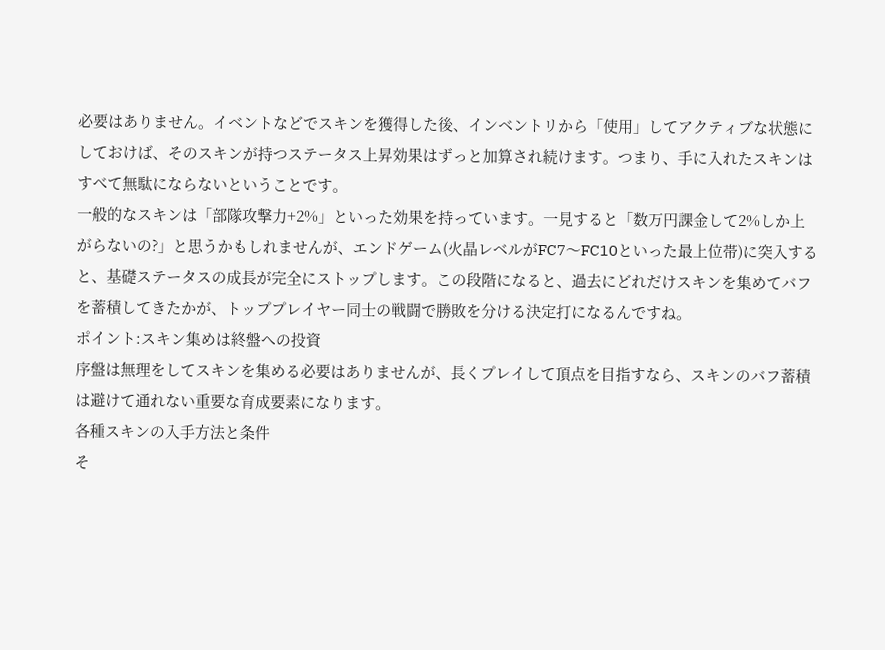必要はありません。イベントなどでスキンを獲得した後、インベントリから「使用」してアクティブな状態にしておけば、そのスキンが持つステータス上昇効果はずっと加算され続けます。つまり、手に入れたスキンはすべて無駄にならないということです。
一般的なスキンは「部隊攻撃力+2%」といった効果を持っています。一見すると「数万円課金して2%しか上がらないの?」と思うかもしれませんが、エンドゲーム(火晶レベルがFC7〜FC10といった最上位帯)に突入すると、基礎ステータスの成長が完全にストップします。この段階になると、過去にどれだけスキンを集めてバフを蓄積してきたかが、トッププレイヤー同士の戦闘で勝敗を分ける決定打になるんですね。
ポイント:スキン集めは終盤への投資
序盤は無理をしてスキンを集める必要はありませんが、長くプレイして頂点を目指すなら、スキンのバフ蓄積は避けて通れない重要な育成要素になります。
各種スキンの入手方法と条件
そ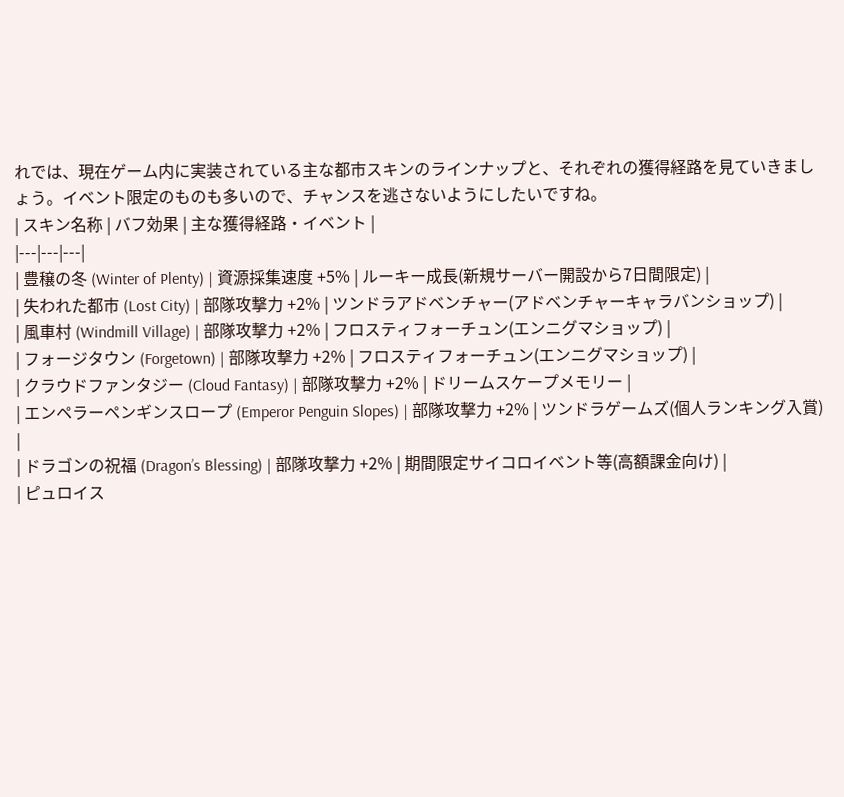れでは、現在ゲーム内に実装されている主な都市スキンのラインナップと、それぞれの獲得経路を見ていきましょう。イベント限定のものも多いので、チャンスを逃さないようにしたいですね。
| スキン名称 | バフ効果 | 主な獲得経路・イベント |
|---|---|---|
| 豊穣の冬 (Winter of Plenty) | 資源採集速度 +5% | ルーキー成長(新規サーバー開設から7日間限定) |
| 失われた都市 (Lost City) | 部隊攻撃力 +2% | ツンドラアドベンチャー(アドベンチャーキャラバンショップ) |
| 風車村 (Windmill Village) | 部隊攻撃力 +2% | フロスティフォーチュン(エンニグマショップ) |
| フォージタウン (Forgetown) | 部隊攻撃力 +2% | フロスティフォーチュン(エンニグマショップ) |
| クラウドファンタジー (Cloud Fantasy) | 部隊攻撃力 +2% | ドリームスケープメモリー |
| エンペラーペンギンスロープ (Emperor Penguin Slopes) | 部隊攻撃力 +2% | ツンドラゲームズ(個人ランキング入賞) |
| ドラゴンの祝福 (Dragon’s Blessing) | 部隊攻撃力 +2% | 期間限定サイコロイベント等(高額課金向け) |
| ピュロイス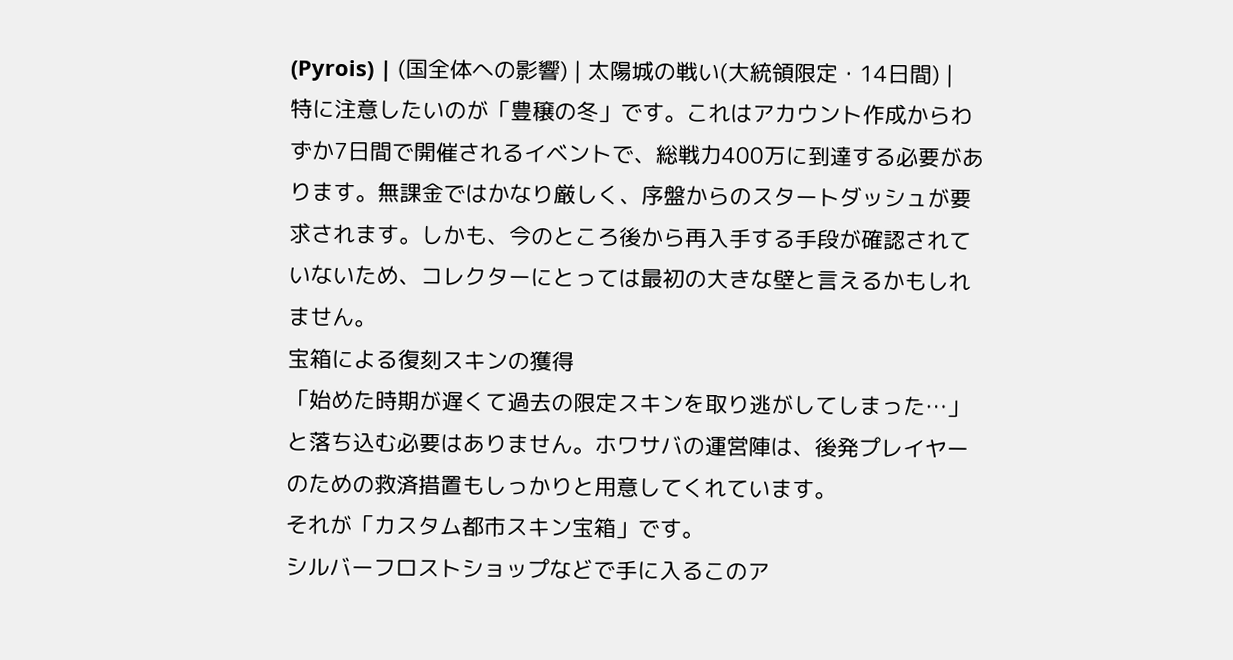(Pyrois) | (国全体への影響) | 太陽城の戦い(大統領限定・14日間) |
特に注意したいのが「豊穣の冬」です。これはアカウント作成からわずか7日間で開催されるイベントで、総戦力400万に到達する必要があります。無課金ではかなり厳しく、序盤からのスタートダッシュが要求されます。しかも、今のところ後から再入手する手段が確認されていないため、コレクターにとっては最初の大きな壁と言えるかもしれません。
宝箱による復刻スキンの獲得
「始めた時期が遅くて過去の限定スキンを取り逃がしてしまった…」と落ち込む必要はありません。ホワサバの運営陣は、後発プレイヤーのための救済措置もしっかりと用意してくれています。
それが「カスタム都市スキン宝箱」です。
シルバーフロストショップなどで手に入るこのア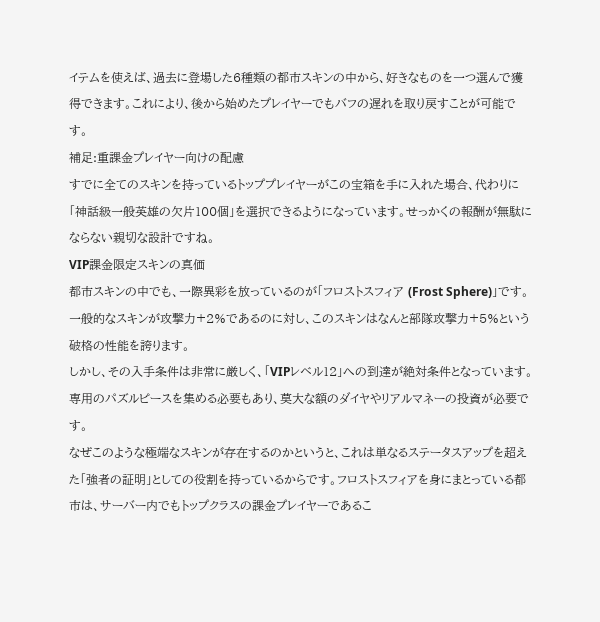イテムを使えば、過去に登場した6種類の都市スキンの中から、好きなものを一つ選んで獲得できます。これにより、後から始めたプレイヤーでもバフの遅れを取り戻すことが可能です。
補足:重課金プレイヤー向けの配慮
すでに全てのスキンを持っているトッププレイヤーがこの宝箱を手に入れた場合、代わりに「神話級一般英雄の欠片100個」を選択できるようになっています。せっかくの報酬が無駄にならない親切な設計ですね。
VIP課金限定スキンの真価
都市スキンの中でも、一際異彩を放っているのが「フロストスフィア (Frost Sphere)」です。一般的なスキンが攻撃力+2%であるのに対し、このスキンはなんと部隊攻撃力+5%という破格の性能を誇ります。
しかし、その入手条件は非常に厳しく、「VIPレベル12」への到達が絶対条件となっています。専用のパズルピースを集める必要もあり、莫大な額のダイヤやリアルマネーの投資が必要です。
なぜこのような極端なスキンが存在するのかというと、これは単なるステータスアップを超えた「強者の証明」としての役割を持っているからです。フロストスフィアを身にまとっている都市は、サーバー内でもトップクラスの課金プレイヤーであるこ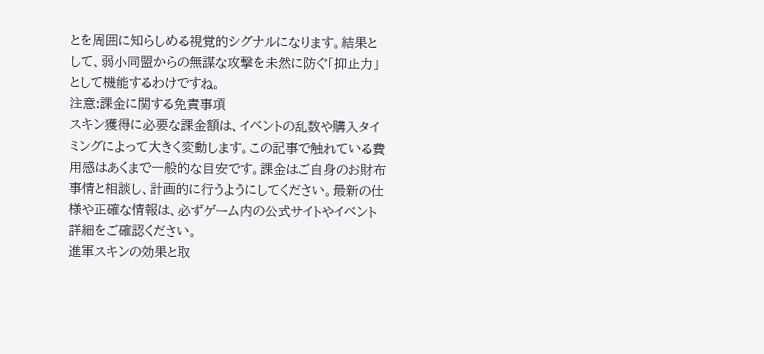とを周囲に知らしめる視覚的シグナルになります。結果として、弱小同盟からの無謀な攻撃を未然に防ぐ「抑止力」として機能するわけですね。
注意:課金に関する免責事項
スキン獲得に必要な課金額は、イベントの乱数や購入タイミングによって大きく変動します。この記事で触れている費用感はあくまで一般的な目安です。課金はご自身のお財布事情と相談し、計画的に行うようにしてください。最新の仕様や正確な情報は、必ずゲーム内の公式サイトやイベント詳細をご確認ください。
進軍スキンの効果と取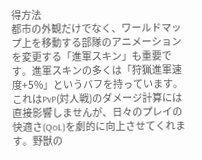得方法
都市の外観だけでなく、ワールドマップ上を移動する部隊のアニメーションを変更する「進軍スキン」も重要です。進軍スキンの多くは「狩猟進軍速度+5%」というバフを持っています。
これはPvP(対人戦)のダメージ計算には直接影響しませんが、日々のプレイの快適さ(QoL)を劇的に向上させてくれます。野獣の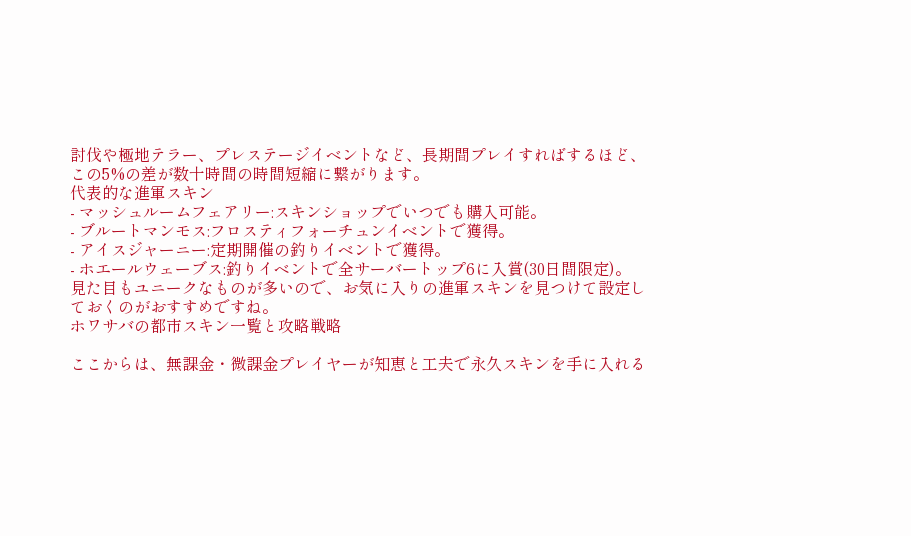討伐や極地テラー、プレステージイベントなど、長期間プレイすればするほど、この5%の差が数十時間の時間短縮に繋がります。
代表的な進軍スキン
- マッシュルームフェアリー:スキンショップでいつでも購入可能。
- ブルートマンモス:フロスティフォーチュンイベントで獲得。
- アイスジャーニー:定期開催の釣りイベントで獲得。
- ホエールウェーブス:釣りイベントで全サーバートップ6に入賞(30日間限定)。
見た目もユニークなものが多いので、お気に入りの進軍スキンを見つけて設定しておくのがおすすめですね。
ホワサバの都市スキン一覧と攻略戦略

ここからは、無課金・微課金プレイヤーが知恵と工夫で永久スキンを手に入れる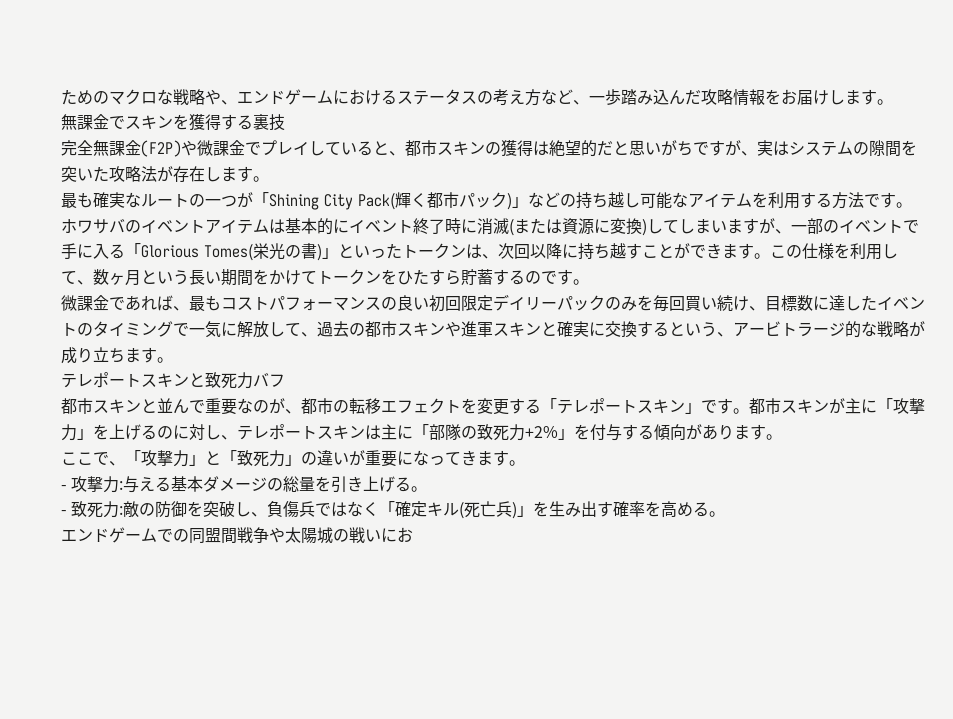ためのマクロな戦略や、エンドゲームにおけるステータスの考え方など、一歩踏み込んだ攻略情報をお届けします。
無課金でスキンを獲得する裏技
完全無課金(F2P)や微課金でプレイしていると、都市スキンの獲得は絶望的だと思いがちですが、実はシステムの隙間を突いた攻略法が存在します。
最も確実なルートの一つが「Shining City Pack(輝く都市パック)」などの持ち越し可能なアイテムを利用する方法です。
ホワサバのイベントアイテムは基本的にイベント終了時に消滅(または資源に変換)してしまいますが、一部のイベントで手に入る「Glorious Tomes(栄光の書)」といったトークンは、次回以降に持ち越すことができます。この仕様を利用して、数ヶ月という長い期間をかけてトークンをひたすら貯蓄するのです。
微課金であれば、最もコストパフォーマンスの良い初回限定デイリーパックのみを毎回買い続け、目標数に達したイベントのタイミングで一気に解放して、過去の都市スキンや進軍スキンと確実に交換するという、アービトラージ的な戦略が成り立ちます。
テレポートスキンと致死力バフ
都市スキンと並んで重要なのが、都市の転移エフェクトを変更する「テレポートスキン」です。都市スキンが主に「攻撃力」を上げるのに対し、テレポートスキンは主に「部隊の致死力+2%」を付与する傾向があります。
ここで、「攻撃力」と「致死力」の違いが重要になってきます。
- 攻撃力:与える基本ダメージの総量を引き上げる。
- 致死力:敵の防御を突破し、負傷兵ではなく「確定キル(死亡兵)」を生み出す確率を高める。
エンドゲームでの同盟間戦争や太陽城の戦いにお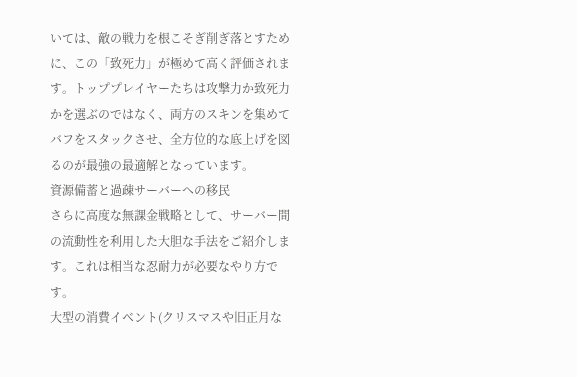いては、敵の戦力を根こそぎ削ぎ落とすために、この「致死力」が極めて高く評価されます。トッププレイヤーたちは攻撃力か致死力かを選ぶのではなく、両方のスキンを集めてバフをスタックさせ、全方位的な底上げを図るのが最強の最適解となっています。
資源備蓄と過疎サーバーへの移民
さらに高度な無課金戦略として、サーバー間の流動性を利用した大胆な手法をご紹介します。これは相当な忍耐力が必要なやり方です。
大型の消費イベント(クリスマスや旧正月な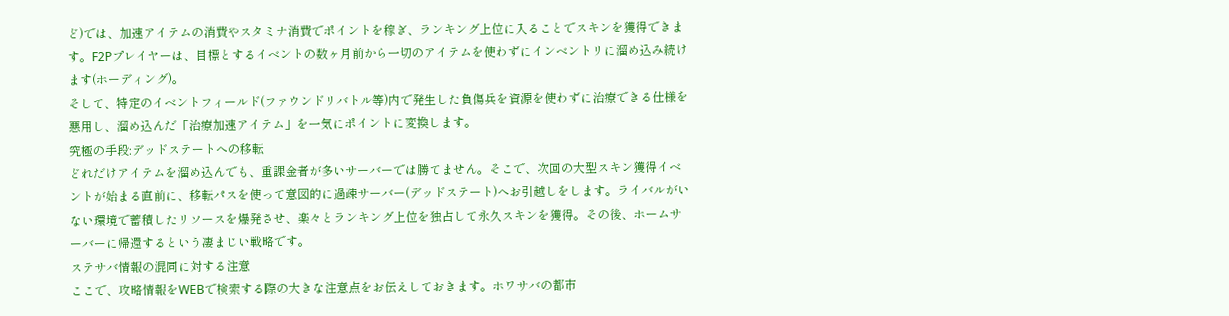ど)では、加速アイテムの消費やスタミナ消費でポイントを稼ぎ、ランキング上位に入ることでスキンを獲得できます。F2Pプレイヤーは、目標とするイベントの数ヶ月前から一切のアイテムを使わずにインベントリに溜め込み続けます(ホーディング)。
そして、特定のイベントフィールド(ファウンドリバトル等)内で発生した負傷兵を資源を使わずに治療できる仕様を悪用し、溜め込んだ「治療加速アイテム」を一気にポイントに変換します。
究極の手段:デッドステートへの移転
どれだけアイテムを溜め込んでも、重課金者が多いサーバーでは勝てません。そこで、次回の大型スキン獲得イベントが始まる直前に、移転パスを使って意図的に過疎サーバー(デッドステート)へお引越しをします。ライバルがいない環境で蓄積したリソースを爆発させ、楽々とランキング上位を独占して永久スキンを獲得。その後、ホームサーバーに帰還するという凄まじい戦略です。
ステサバ情報の混同に対する注意
ここで、攻略情報をWEBで検索する際の大きな注意点をお伝えしておきます。ホワサバの都市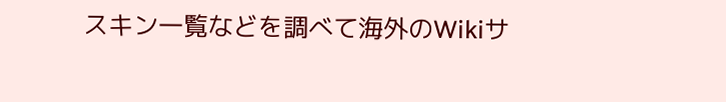スキン一覧などを調べて海外のWikiサ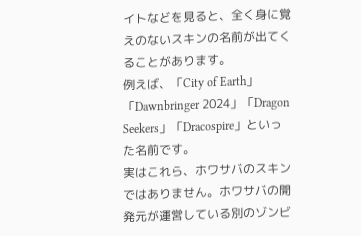イトなどを見ると、全く身に覚えのないスキンの名前が出てくることがあります。
例えば、「City of Earth」「Dawnbringer 2024」「Dragon Seekers」「Dracospire」といった名前です。
実はこれら、ホワサバのスキンではありません。ホワサバの開発元が運営している別のゾンビ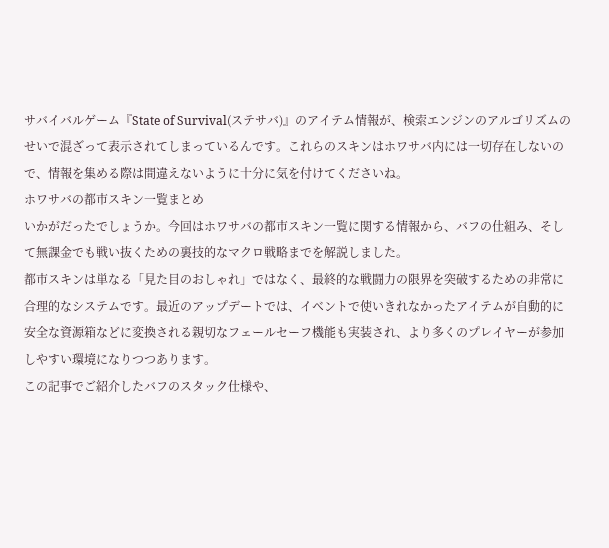サバイバルゲーム『State of Survival(ステサバ)』のアイテム情報が、検索エンジンのアルゴリズムのせいで混ざって表示されてしまっているんです。これらのスキンはホワサバ内には一切存在しないので、情報を集める際は間違えないように十分に気を付けてくださいね。
ホワサバの都市スキン一覧まとめ
いかがだったでしょうか。今回はホワサバの都市スキン一覧に関する情報から、バフの仕組み、そして無課金でも戦い抜くための裏技的なマクロ戦略までを解説しました。
都市スキンは単なる「見た目のおしゃれ」ではなく、最終的な戦闘力の限界を突破するための非常に合理的なシステムです。最近のアップデートでは、イベントで使いきれなかったアイテムが自動的に安全な資源箱などに変換される親切なフェールセーフ機能も実装され、より多くのプレイヤーが参加しやすい環境になりつつあります。
この記事でご紹介したバフのスタック仕様や、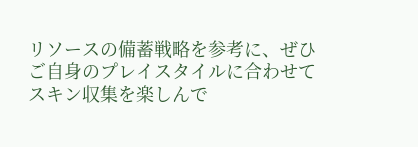リソースの備蓄戦略を参考に、ぜひご自身のプレイスタイルに合わせてスキン収集を楽しんで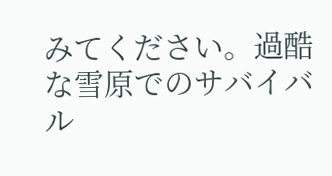みてください。過酷な雪原でのサバイバル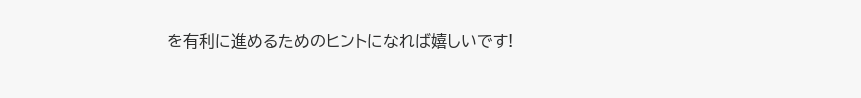を有利に進めるためのヒントになれば嬉しいです!